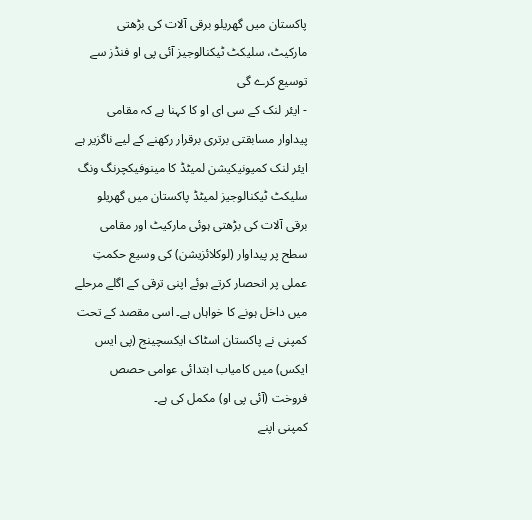پاکستان میں گھریلو برقی آلات کی بڑھتی مارکیٹ، سلیکٹ ٹیکنالوجیز آئی پی او فنڈز سے توسیع کرے گی
- ایئر لنک کے سی ای او کا کہنا ہے کہ مقامی پیداوار مسابقتی برتری برقرار رکھنے کے لیے ناگزیر ہے
ایئر لنک کمیونیکیشن لمیٹڈ کا مینوفیکچرنگ ونگ سلیکٹ ٹیکنالوجیز لمیٹڈ پاکستان میں گھریلو برقی آلات کی بڑھتی ہوئی مارکیٹ اور مقامی سطح پر پیداوار (لوکلائزیشن) کی وسیع حکمتِ عملی پر انحصار کرتے ہوئے اپنی ترقی کے اگلے مرحلے میں داخل ہونے کا خواہاں ہے۔ اسی مقصد کے تحت کمپنی نے پاکستان اسٹاک ایکسچینج (پی ایس ایکس) میں کامیاب ابتدائی عوامی حصص فروخت (آئی پی او) مکمل کی ہے۔
کمپنی اپنے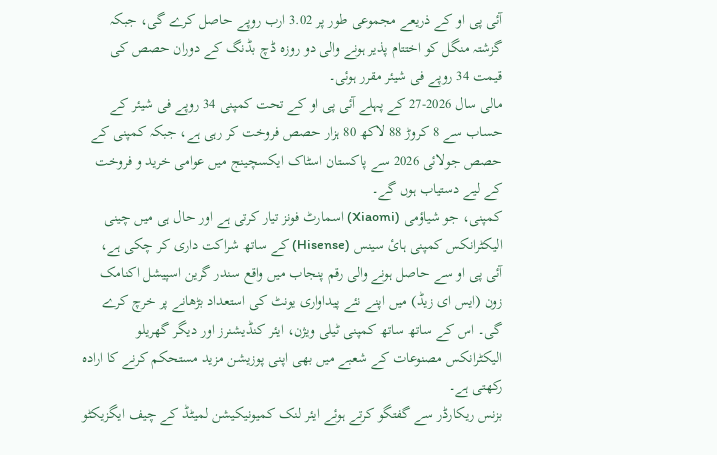آئی پی او کے ذریعے مجموعی طور پر 3.02 ارب روپے حاصل کرے گی، جبکہ گزشتہ منگل کو اختتام پذیر ہونے والی دو روزہ ڈچ بڈنگ کے دوران حصص کی قیمت 34 روپے فی شیئر مقرر ہوئی۔
مالی سال 2026-27 کے پہلے آئی پی او کے تحت کمپنی 34 روپے فی شیئر کے حساب سے 8 کروڑ 88 لاکھ 80 ہزار حصص فروخت کر رہی ہے، جبکہ کمپنی کے حصص جولائی 2026 سے پاکستان اسٹاک ایکسچینج میں عوامی خرید و فروخت کے لیے دستیاب ہوں گے۔
کمپنی، جو شیاؤمی (Xiaomi) اسمارٹ فونز تیار کرتی ہے اور حال ہی میں چینی الیکٹرانکس کمپنی ہائ سینس (Hisense) کے ساتھ شراکت داری کر چکی ہے، آئی پی او سے حاصل ہونے والی رقم پنجاب میں واقع سندر گرین اسپیشل اکنامک زون (ایس ای زیڈ) میں اپنے نئے پیداواری یونٹ کی استعداد بڑھانے پر خرچ کرے گی۔ اس کے ساتھ ساتھ کمپنی ٹیلی ویژن، ایئر کنڈیشنرز اور دیگر گھریلو الیکٹرانکس مصنوعات کے شعبے میں بھی اپنی پوزیشن مزید مستحکم کرنے کا ارادہ رکھتی ہے۔
بزنس ریکارڈر سے گفتگو کرتے ہوئے ایئر لنک کمیونیکیشن لمیٹڈ کے چیف ایگزیکٹو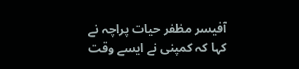آفیسر مظفر حیات پراچہ نے کہا کہ کمپنی نے ایسے وقت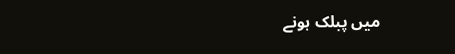میں پبلک ہونے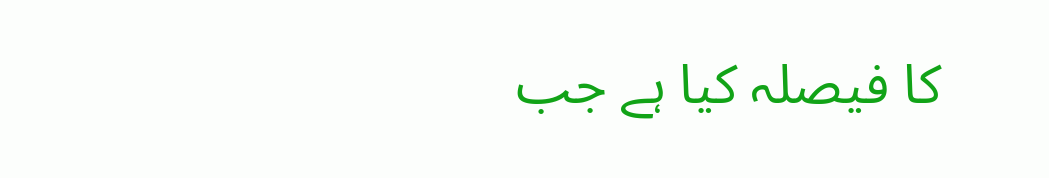کا فیصلہ کیا ہے جب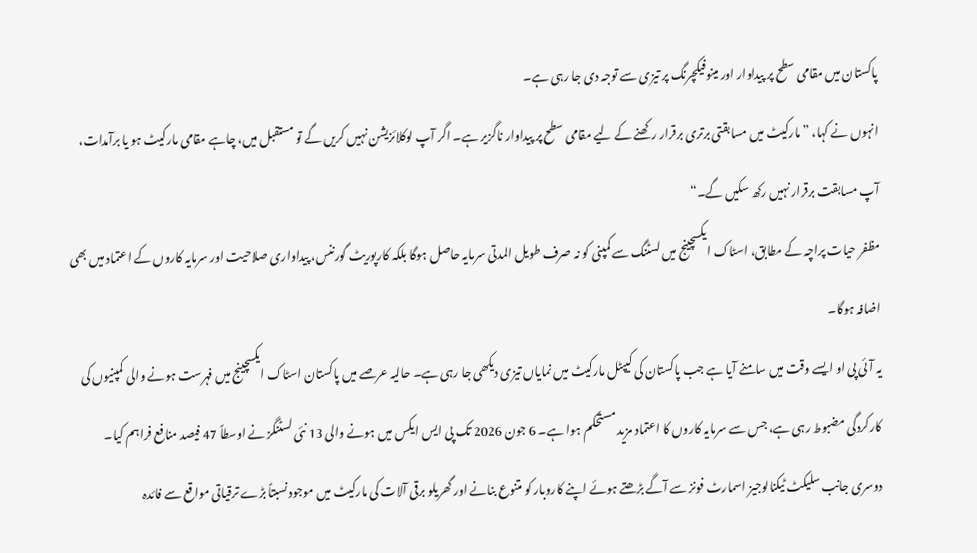پاکستان میں مقامی سطح پر پیداوار اور مینوفیکچرنگ پر تیزی سے توجہ دی جا رہی ہے۔
انہوں نے کہا، ”مارکیٹ میں مسابقتی برتری برقرار رکھنے کے لیے مقامی سطح پر پیداوار ناگزیر ہے۔ اگر آپ لوکلائزیشن نہیں کریں گے تو مستقبل میں، چاہے مقامی مارکیٹ ہو یا برآمدات، آپ مسابقت برقرار نہیں رکھ سکیں گے۔“
مظفر حیات پراچہ کے مطابق، اسٹاک ایکسچینج میں لسٹنگ سے کمپنی کو نہ صرف طویل المدتی سرمایہ حاصل ہوگا بلکہ کارپوریٹ گورننس، پیداواری صلاحیت اور سرمایہ کاروں کے اعتماد میں بھی اضافہ ہوگا۔
یہ آئی پی او ایسے وقت میں سامنے آیا ہے جب پاکستان کی کیپٹل مارکیٹ میں نمایاں تیزی دیکھی جا رہی ہے۔ حالیہ عرصے میں پاکستان اسٹاک ایکسچینج میں فہرست ہونے والی کمپنیوں کی کارکردگی مضبوط رہی ہے، جس سے سرمایہ کاروں کا اعتماد مزید مستحکم ہوا ہے۔ 6 جون 2026 تک پی ایس ایکس میں ہونے والی 13 نئی لسٹنگز نے اوسطاً 47 فیصد منافع فراہم کیا۔
دوسری جانب سلیکٹ ٹیکنالوجیز اسمارٹ فونز سے آگے بڑھتے ہوئے اپنے کاروبار کو متنوع بنانے اور گھریلو برقی آلات کی مارکیٹ میں موجود نسبتاً بڑے ترقیاتی مواقع سے فائدہ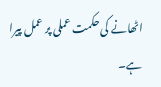اٹھانے کی حکمت عملی پر عمل پیرا ہے۔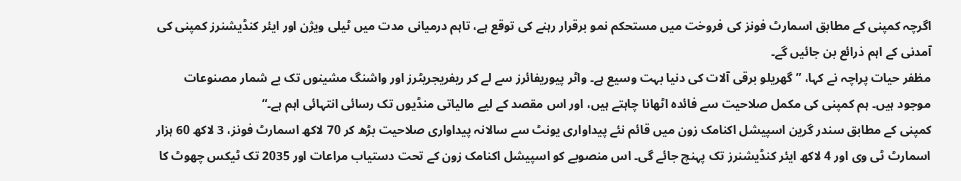اگرچہ کمپنی کے مطابق اسمارٹ فونز کی فروخت میں مستحکم نمو برقرار رہنے کی توقع ہے، تاہم درمیانی مدت میں ٹیلی ویژن اور ایئر کنڈیشنرز کمپنی کی آمدنی کے اہم ذرائع بن جائیں گے۔
مظفر حیات پراچہ نے کہا، ”گھریلو برقی آلات کی دنیا بہت وسیع ہے۔ واٹر پیوریفائرز سے لے کر ریفریجریٹرز اور واشنگ مشینوں تک بے شمار مصنوعات موجود ہیں۔ ہم کمپنی کی مکمل صلاحیت سے فائدہ اٹھانا چاہتے ہیں، اور اس مقصد کے لیے مالیاتی منڈیوں تک رسائی انتہائی اہم ہے۔“
کمپنی کے مطابق سندر گرین اسپیشل اکنامک زون میں قائم نئے پیداواری یونٹ سے سالانہ پیداواری صلاحیت بڑھ کر 70 لاکھ اسمارٹ فونز، 3 لاکھ 60 ہزار اسمارٹ ٹی وی اور 4 لاکھ ایئر کنڈیشنرز تک پہنچ جائے گی۔ اس منصوبے کو اسپیشل اکنامک زون کے تحت دستیاب مراعات اور 2035 تک ٹیکس چھوٹ کا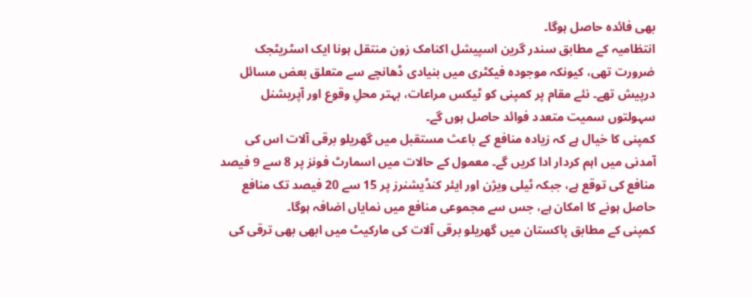بھی فائدہ حاصل ہوگا۔
انتظامیہ کے مطابق سندر گرین اسپیشل اکنامک زون منتقل ہونا ایک اسٹریٹجک ضرورت تھی، کیونکہ موجودہ فیکٹری میں بنیادی ڈھانچے سے متعلق بعض مسائل درپیش تھے۔ نئے مقام پر کمپنی کو ٹیکس مراعات، بہتر محلِ وقوع اور آپریشنل سہولتوں سمیت متعدد فوائد حاصل ہوں گے۔
کمپنی کا خیال ہے کہ زیادہ منافع کے باعث مستقبل میں گھریلو برقی آلات اس کی آمدنی میں اہم کردار ادا کریں گے۔ معمول کے حالات میں اسمارٹ فونز پر 8 سے 9 فیصد منافع کی توقع ہے، جبکہ ٹیلی ویژن اور ایئر کنڈیشنرز پر 15 سے 20 فیصد تک منافع حاصل ہونے کا امکان ہے، جس سے مجموعی منافع میں نمایاں اضافہ ہوگا۔
کمپنی کے مطابق پاکستان میں گھریلو برقی آلات کی مارکیٹ میں ابھی بھی ترقی کی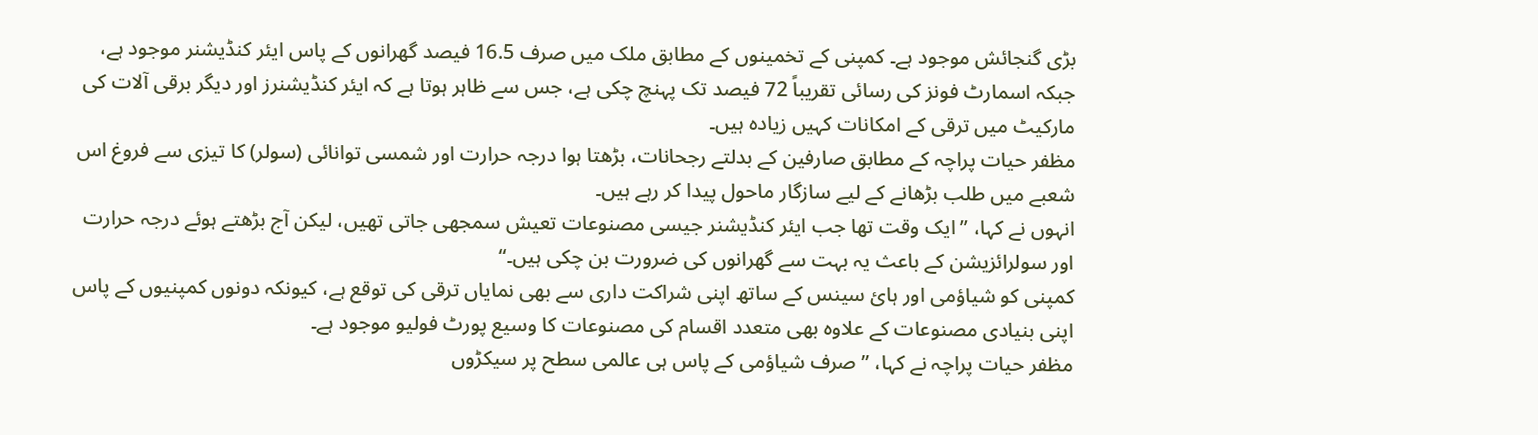بڑی گنجائش موجود ہے۔ کمپنی کے تخمینوں کے مطابق ملک میں صرف 16.5 فیصد گھرانوں کے پاس ایئر کنڈیشنر موجود ہے، جبکہ اسمارٹ فونز کی رسائی تقریباً 72 فیصد تک پہنچ چکی ہے، جس سے ظاہر ہوتا ہے کہ ایئر کنڈیشنرز اور دیگر برقی آلات کی مارکیٹ میں ترقی کے امکانات کہیں زیادہ ہیں۔
مظفر حیات پراچہ کے مطابق صارفین کے بدلتے رجحانات، بڑھتا ہوا درجہ حرارت اور شمسی توانائی (سولر) کا تیزی سے فروغ اس شعبے میں طلب بڑھانے کے لیے سازگار ماحول پیدا کر رہے ہیں۔
انہوں نے کہا، ”ایک وقت تھا جب ایئر کنڈیشنر جیسی مصنوعات تعیش سمجھی جاتی تھیں، لیکن آج بڑھتے ہوئے درجہ حرارت اور سولرائزیشن کے باعث یہ بہت سے گھرانوں کی ضرورت بن چکی ہیں۔“
کمپنی کو شیاؤمی اور ہائ سینس کے ساتھ اپنی شراکت داری سے بھی نمایاں ترقی کی توقع ہے، کیونکہ دونوں کمپنیوں کے پاس اپنی بنیادی مصنوعات کے علاوہ بھی متعدد اقسام کی مصنوعات کا وسیع پورٹ فولیو موجود ہے۔
مظفر حیات پراچہ نے کہا، ”صرف شیاؤمی کے پاس ہی عالمی سطح پر سیکڑوں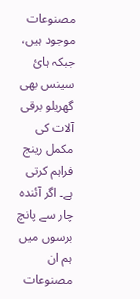مصنوعات موجود ہیں، جبکہ ہائ سینس بھی گھریلو برقی آلات کی مکمل رینج فراہم کرتی ہے۔ اگر آئندہ چار سے پانچ برسوں میں ہم ان مصنوعات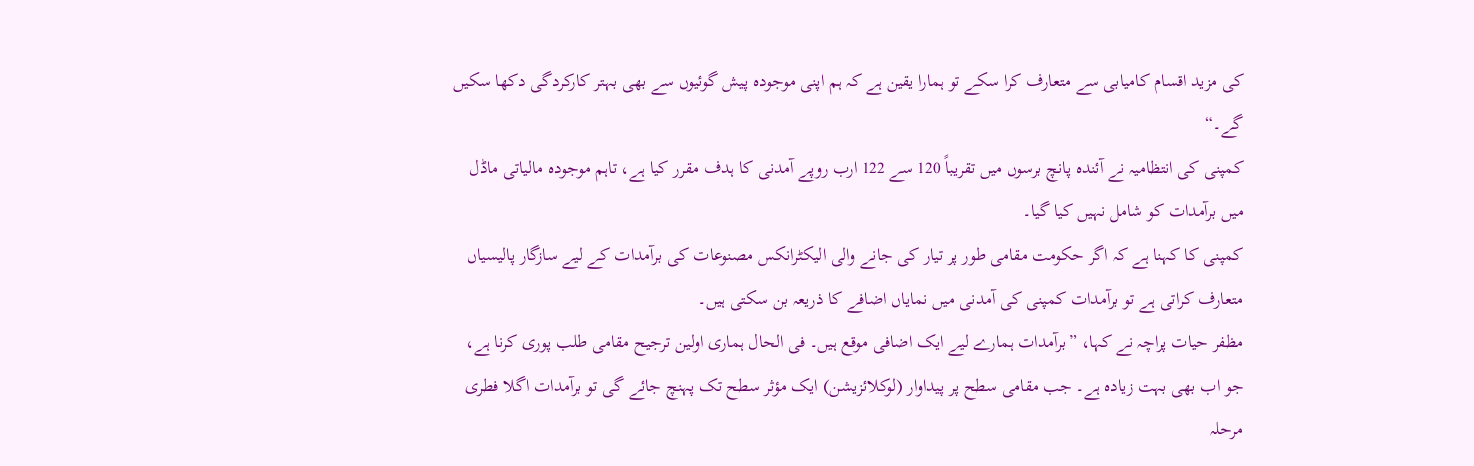کی مزید اقسام کامیابی سے متعارف کرا سکے تو ہمارا یقین ہے کہ ہم اپنی موجودہ پیش گوئیوں سے بھی بہتر کارکردگی دکھا سکیں گے۔“
کمپنی کی انتظامیہ نے آئندہ پانچ برسوں میں تقریباً 120 سے 122 ارب روپے آمدنی کا ہدف مقرر کیا ہے، تاہم موجودہ مالیاتی ماڈل میں برآمدات کو شامل نہیں کیا گیا۔
کمپنی کا کہنا ہے کہ اگر حکومت مقامی طور پر تیار کی جانے والی الیکٹرانکس مصنوعات کی برآمدات کے لیے سازگار پالیسیاں متعارف کراتی ہے تو برآمدات کمپنی کی آمدنی میں نمایاں اضافے کا ذریعہ بن سکتی ہیں۔
مظفر حیات پراچہ نے کہا، ”برآمدات ہمارے لیے ایک اضافی موقع ہیں۔ فی الحال ہماری اولین ترجیح مقامی طلب پوری کرنا ہے، جو اب بھی بہت زیادہ ہے۔ جب مقامی سطح پر پیداوار (لوکلائزیشن) ایک مؤثر سطح تک پہنچ جائے گی تو برآمدات اگلا فطری مرحلہ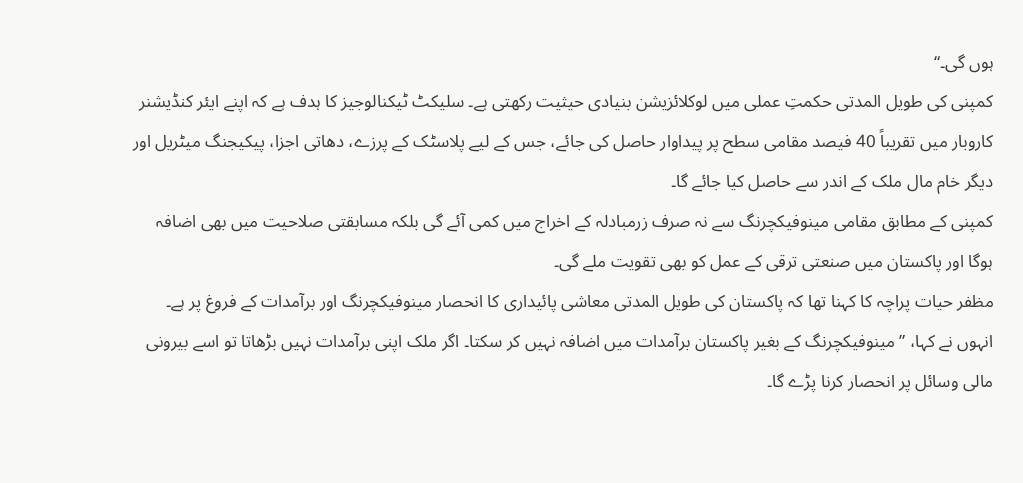ہوں گی۔“
کمپنی کی طویل المدتی حکمتِ عملی میں لوکلائزیشن بنیادی حیثیت رکھتی ہے۔ سلیکٹ ٹیکنالوجیز کا ہدف ہے کہ اپنے ایئر کنڈیشنر کاروبار میں تقریباً 40 فیصد مقامی سطح پر پیداوار حاصل کی جائے، جس کے لیے پلاسٹک کے پرزے، دھاتی اجزا، پیکیجنگ میٹریل اور دیگر خام مال ملک کے اندر سے حاصل کیا جائے گا۔
کمپنی کے مطابق مقامی مینوفیکچرنگ سے نہ صرف زرمبادلہ کے اخراج میں کمی آئے گی بلکہ مسابقتی صلاحیت میں بھی اضافہ ہوگا اور پاکستان میں صنعتی ترقی کے عمل کو بھی تقویت ملے گی۔
مظفر حیات پراچہ کا کہنا تھا کہ پاکستان کی طویل المدتی معاشی پائیداری کا انحصار مینوفیکچرنگ اور برآمدات کے فروغ پر ہے۔
انہوں نے کہا، ”مینوفیکچرنگ کے بغیر پاکستان برآمدات میں اضافہ نہیں کر سکتا۔ اگر ملک اپنی برآمدات نہیں بڑھاتا تو اسے بیرونی مالی وسائل پر انحصار کرنا پڑے گا۔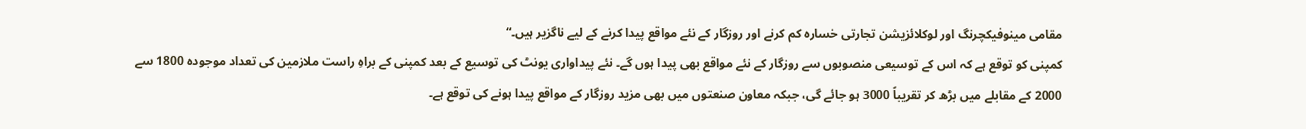مقامی مینوفیکچرنگ اور لوکلائزیشن تجارتی خسارہ کم کرنے اور روزگار کے نئے مواقع پیدا کرنے کے لیے ناگزیر ہیں۔“
کمپنی کو توقع ہے کہ اس کے توسیعی منصوبوں سے روزگار کے نئے مواقع بھی پیدا ہوں گے۔ نئے پیداواری یونٹ کی توسیع کے بعد کمپنی کے براہِ راست ملازمین کی تعداد موجودہ 1800 سے 2000 کے مقابلے میں بڑھ کر تقریباً 3000 ہو جائے گی، جبکہ معاون صنعتوں میں بھی مزید روزگار کے مواقع پیدا ہونے کی توقع ہے۔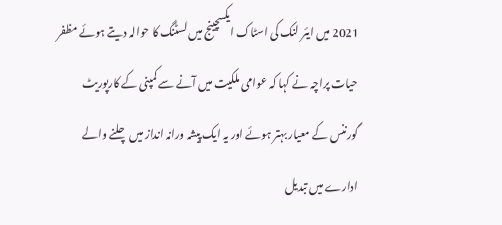2021 میں ایئر لنک کی اسٹاک ایکسچینج میں لسٹنگ کا حوالہ دیتے ہوئے مظفر حیات پراچہ نے کہا کہ عوامی ملکیت میں آنے سے کمپنی کے کارپوریٹ گورننس کے معیار بہتر ہوئے اور یہ ایک پیشہ ورانہ انداز میں چلنے والے ادارے میں تبدیل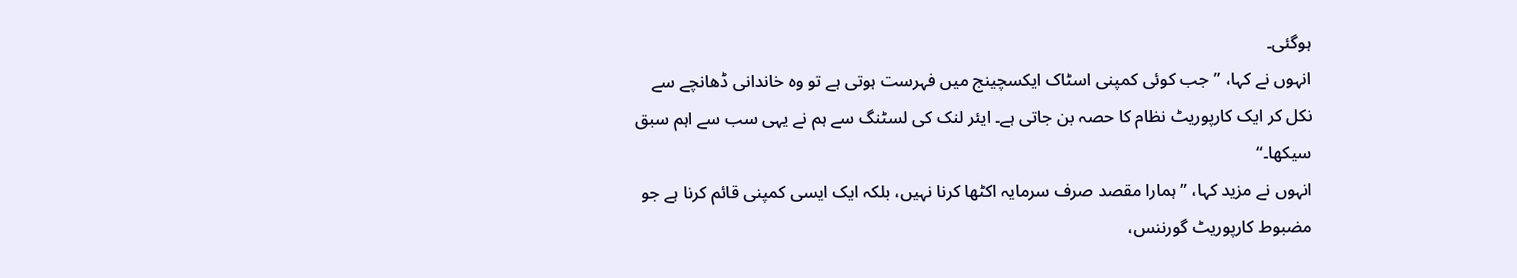ہوگئی۔
انہوں نے کہا، ”جب کوئی کمپنی اسٹاک ایکسچینج میں فہرست ہوتی ہے تو وہ خاندانی ڈھانچے سے نکل کر ایک کارپوریٹ نظام کا حصہ بن جاتی ہے۔ ایئر لنک کی لسٹنگ سے ہم نے یہی سب سے اہم سبق سیکھا۔“
انہوں نے مزید کہا، ”ہمارا مقصد صرف سرمایہ اکٹھا کرنا نہیں، بلکہ ایک ایسی کمپنی قائم کرنا ہے جو مضبوط کارپوریٹ گورننس،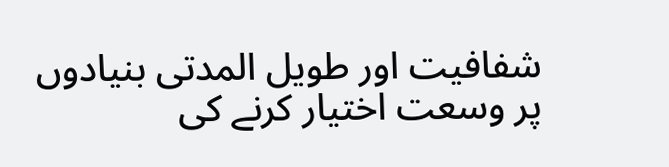شفافیت اور طویل المدتی بنیادوں پر وسعت اختیار کرنے کی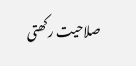صلاحیت رکھتی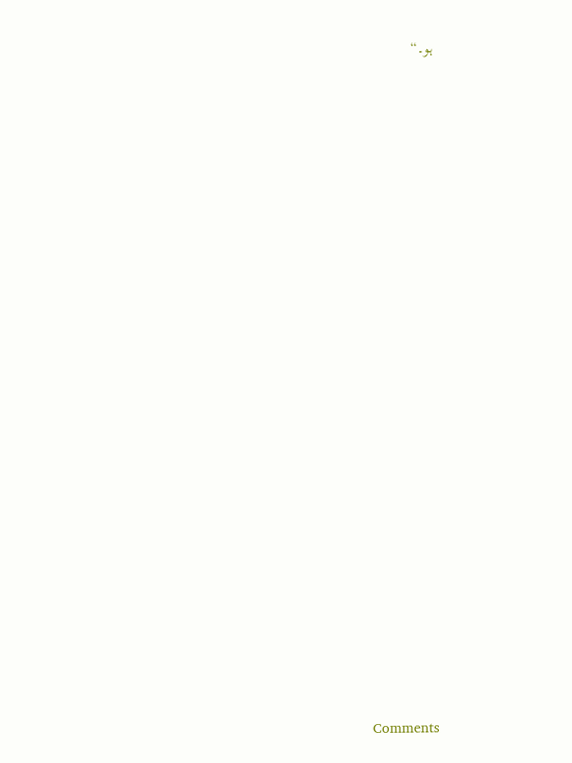ہو۔“






















Comments